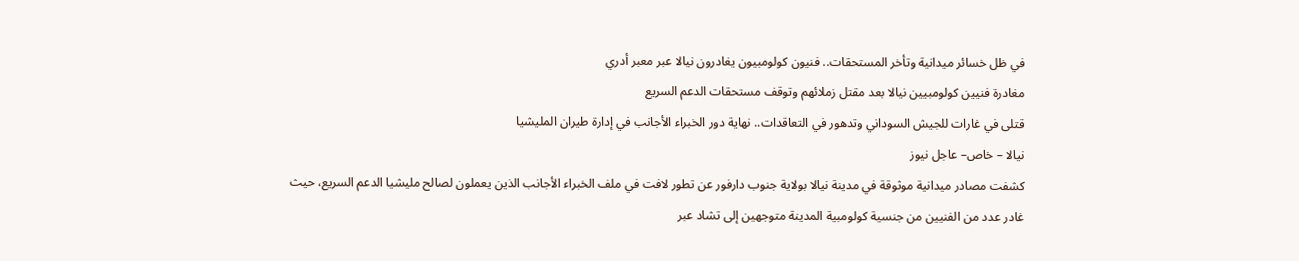في ظل خسائر ميدانية وتأخر المستحقات.. فنيون كولومبيون يغادرون نيالا عبر معبر أدري
مغادرة فنيين كولومبيين نيالا بعد مقتل زملائهم وتوقف مستحقات الدعم السريع
قتلى في غارات للجيش السوداني وتدهور في التعاقدات.. نهاية دور الخبراء الأجانب في إدارة طيران المليشيا
نيالا – خاص– عاجل نيوز
كشفت مصادر ميدانية موثوقة في مدينة نيالا بولاية جنوب دارفور عن تطور لافت في ملف الخبراء الأجانب الذين يعملون لصالح مليشيا الدعم السريع، حيث غادر عدد من الفنيين من جنسية كولومبية المدينة متوجهين إلى تشاد عبر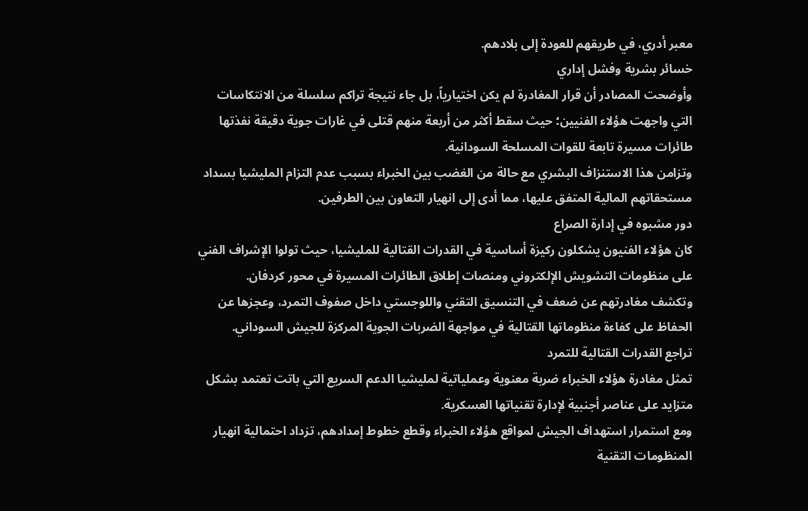معبر أدري، في طريقهم للعودة إلى بلادهم.
خسائر بشرية وفشل إداري
وأوضحت المصادر أن قرار المغادرة لم يكن اختيارياً، بل جاء نتيجة تراكم سلسلة من الانتكاسات التي واجهت هؤلاء الفنيين؛ حيث سقط أكثر من أربعة منهم قتلى في غارات جوية دقيقة نفذتها طائرات مسيرة تابعة للقوات المسلحة السودانية.
وتزامن هذا الاستنزاف البشري مع حالة من الغضب بين الخبراء بسبب عدم التزام المليشيا بسداد مستحقاتهم المالية المتفق عليها، مما أدى إلى انهيار التعاون بين الطرفين.
دور مشبوه في إدارة الصراع
كان هؤلاء الفنيون يشكلون ركيزة أساسية في القدرات القتالية للمليشيا، حيث تولوا الإشراف الفني على منظومات التشويش الإلكتروني ومنصات إطلاق الطائرات المسيرة في محور كردفان.
وتكشف مغادرتهم عن ضعف في التنسيق التقني واللوجستي داخل صفوف التمرد، وعجزها عن الحفاظ على كفاءة منظوماتها القتالية في مواجهة الضربات الجوية المركزة للجيش السوداني.
تراجع القدرات القتالية للتمرد
تمثل مغادرة هؤلاء الخبراء ضربة معنوية وعملياتية لمليشيا الدعم السريع التي باتت تعتمد بشكل متزايد على عناصر أجنبية لإدارة تقنياتها العسكرية.
ومع استمرار استهداف الجيش لمواقع هؤلاء الخبراء وقطع خطوط إمدادهم، تزداد احتمالية انهيار المنظومات التقنية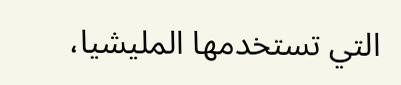التي تستخدمها المليشيا،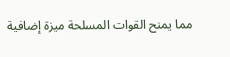مما يمنح القوات المسلحة ميزة إضافية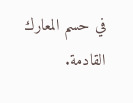في حسم المعارك القادمة.